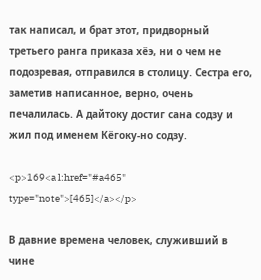так написал, и брат этот, придворный третьего ранга приказа хёэ, ни о чем не подозревая, отправился в столицу. Сестра его, заметив написанное, верно, очень печалилась. А дайтоку достиг сана содзу и жил под именем Кёгоку-но содзу.

<p>169<a l:href="#a465" type="note">[465]</a></p>

В давние времена человек, служивший в чине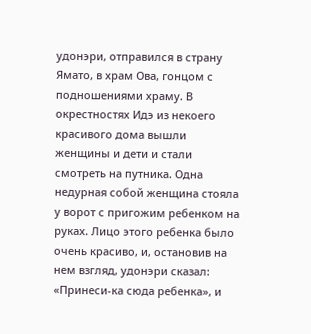удонэри, отправился в страну Ямато, в храм Ова, гонцом с подношениями храму. В окрестностях Идэ из некоего красивого дома вышли женщины и дети и стали смотреть на путника. Одна недурная собой женщина стояла у ворот с пригожим ребенком на руках. Лицо этого ребенка было очень красиво, и, остановив на нем взгляд, удонэри сказал: «Принеси-ка сюда ребенка», и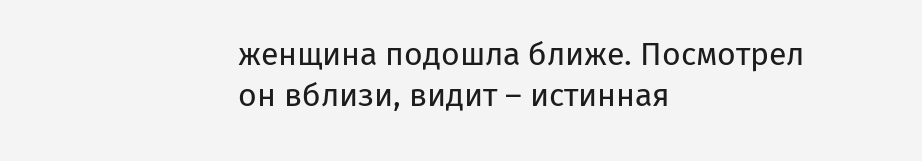женщина подошла ближе. Посмотрел он вблизи, видит – истинная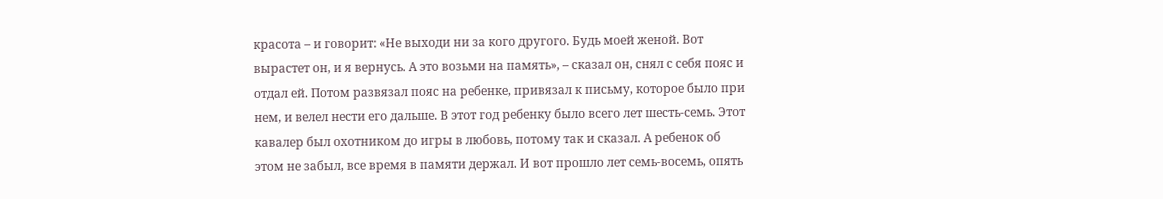красота – и говорит: «Не выходи ни за кого другого. Будь моей женой. Вот вырастет он, и я вернусь. А это возьми на память», – сказал он, снял с себя пояс и отдал ей. Потом развязал пояс на ребенке, привязал к письму, которое было при нем, и велел нести его дальше. В этот год ребенку было всего лет шесть-семь. Этот кавалер был охотником до игры в любовь, потому так и сказал. А ребенок об этом не забыл, все время в памяти держал. И вот прошло лет семь-восемь, опять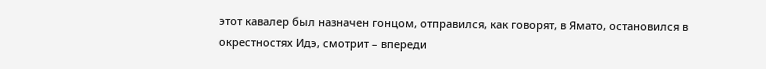этот кавалер был назначен гонцом, отправился, как говорят, в Ямато, остановился в окрестностях Идэ, смотрит – впереди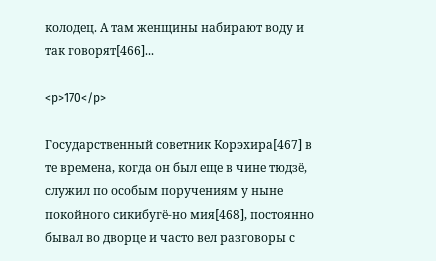колодец. А там женщины набирают воду и так говорят[466]...

<p>170</p>

Государственный советник Корэхира[467] в те времена, когда он был еще в чине тюдзё, служил по особым поручениям у ныне покойного сикибугё-но мия[468], постоянно бывал во дворце и часто вел разговоры с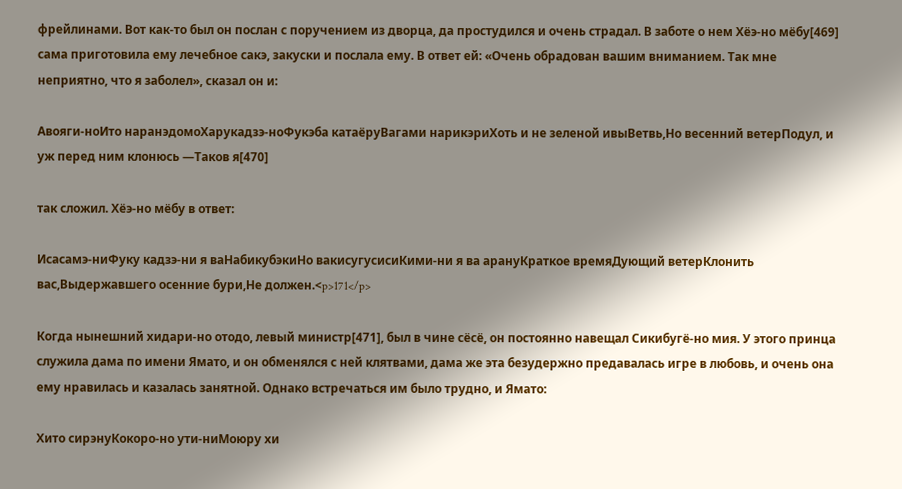фрейлинами. Вот как-то был он послан с поручением из дворца, да простудился и очень страдал. В заботе о нем Хёэ-но мёбу[469] сама приготовила ему лечебное сакэ, закуски и послала ему. В ответ ей: «Очень обрадован вашим вниманием. Так мне неприятно, что я заболел», сказал он и:

Авояги-ноИто наранэдомоХарукадзэ-ноФукэба катаёруВагами нарикэриХоть и не зеленой ивыВетвь,Но весенний ветерПодул, и уж перед ним клонюсь —Таков я[470]

так сложил. Хёэ-но мёбу в ответ:

Исасамэ-ниФуку кадзэ-ни я ваНабикубэкиНо вакисугусисиКими-ни я ва арануКраткое времяДующий ветерКлонить вас,Выдержавшего осенние бури,Не должен.<p>171</p>

Когда нынешний хидари-но отодо, левый министр[471], был в чине сёсё, он постоянно навещал Сикибугё-но мия. У этого принца служила дама по имени Ямато, и он обменялся с ней клятвами, дама же эта безудержно предавалась игре в любовь, и очень она ему нравилась и казалась занятной. Однако встречаться им было трудно, и Ямато:

Хито сирэнуКокоро-но ути-ниМоюру хи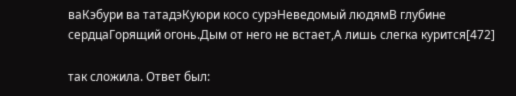ваКэбури ва татадэКуюри косо сурэНеведомый людямВ глубине сердцаГорящий огонь.Дым от него не встает,А лишь слегка курится[472]

так сложила. Ответ был: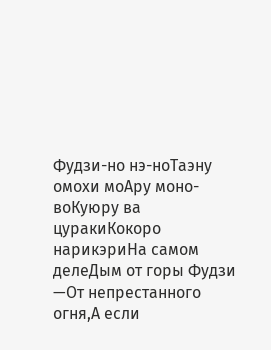Фудзи-но нэ-ноТаэну омохи моАру моно-воКуюру ва цуракиКокоро нарикэриНа самом делеДым от горы Фудзи —От непрестанного огня,А если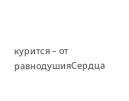курится – от равнодушияСердца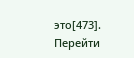это[473].
Перейти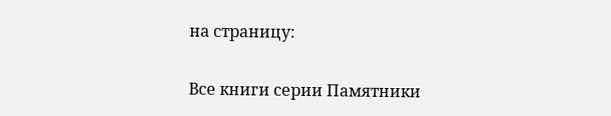на страницу:

Все книги серии Памятники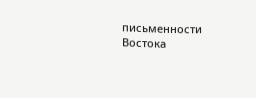письменности Востока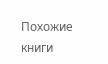Похожие книги